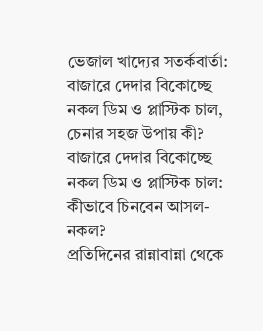ভেজাল খাদ্যের সতর্কবার্তা: বাজারে দেদার বিকোচ্ছে নকল ডিম ও প্লাস্টিক চাল, চেনার সহজ উপায় কী?
বাজারে দেদার বিকোচ্ছে নকল ডিম ও প্লাস্টিক চাল: কীভাবে চিনবেন আসল-নকল?
প্রতিদিনের রান্নাবান্না থেকে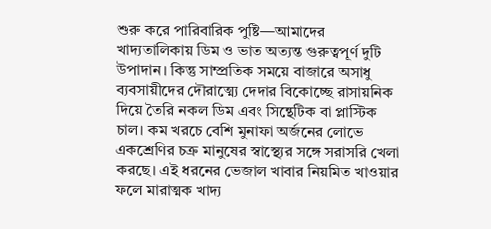শুরু করে পারিবারিক পুষ্টি—আমাদের খাদ্যতালিকায় ডিম ও ভাত অত্যন্ত গুরুত্বপূর্ণ দুটি উপাদান। কিন্তু সাম্প্রতিক সময়ে বাজারে অসাধু ব্যবসায়ীদের দৌরাত্ম্যে দেদার বিকোচ্ছে রাসায়নিক দিয়ে তৈরি নকল ডিম এবং সিন্থেটিক বা প্লাস্টিক চাল। কম খরচে বেশি মুনাফা অর্জনের লোভে একশ্রেণির চক্র মানুষের স্বাস্থ্যের সঙ্গে সরাসরি খেলা করছে। এই ধরনের ভেজাল খাবার নিয়মিত খাওয়ার ফলে মারাত্মক খাদ্য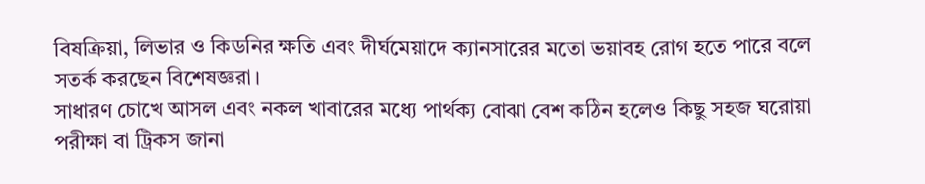বিষক্রিয়া, লিভার ও কিডনির ক্ষতি এবং দীর্ঘমেয়াদে ক্যানসারের মতো ভয়াবহ রোগ হতে পারে বলে সতর্ক করছেন বিশেষজ্ঞরা।
সাধারণ চোখে আসল এবং নকল খাবারের মধ্যে পার্থক্য বোঝা বেশ কঠিন হলেও কিছু সহজ ঘরোয়া পরীক্ষা বা ট্রিকস জানা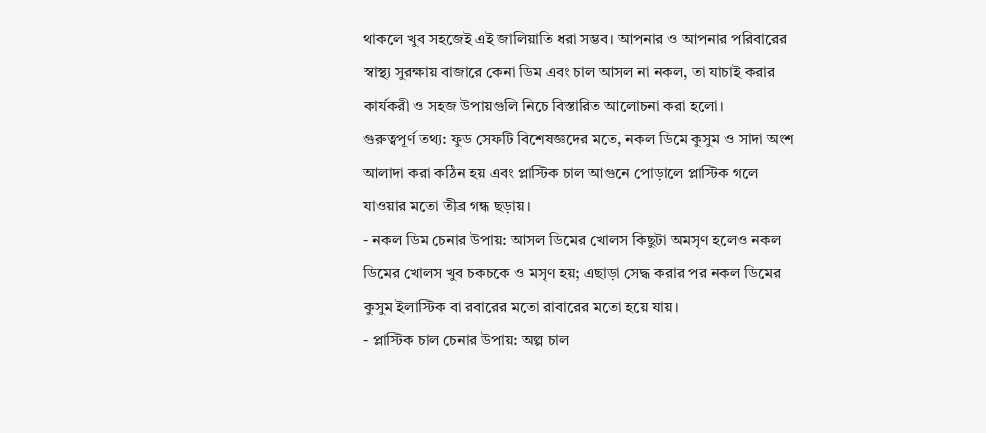থাকলে খুব সহজেই এই জালিয়াতি ধরা সম্ভব। আপনার ও আপনার পরিবারের স্বাস্থ্য সুরক্ষায় বাজারে কেনা ডিম এবং চাল আসল না নকল, তা যাচাই করার কার্যকরী ও সহজ উপায়গুলি নিচে বিস্তারিত আলোচনা করা হলো।
গুরুত্বপূর্ণ তথ্য: ফুড সেফটি বিশেষজ্ঞদের মতে, নকল ডিমে কুসুম ও সাদা অংশ আলাদা করা কঠিন হয় এবং প্লাস্টিক চাল আগুনে পোড়ালে প্লাস্টিক গলে যাওয়ার মতো তীব্র গন্ধ ছড়ায়।
- নকল ডিম চেনার উপায়: আসল ডিমের খোলস কিছুটা অমসৃণ হলেও নকল ডিমের খোলস খুব চকচকে ও মসৃণ হয়; এছাড়া সেদ্ধ করার পর নকল ডিমের কুসুম ইলাস্টিক বা রবারের মতো রাবারের মতো হয়ে যায়।
- প্লাস্টিক চাল চেনার উপায়: অল্প চাল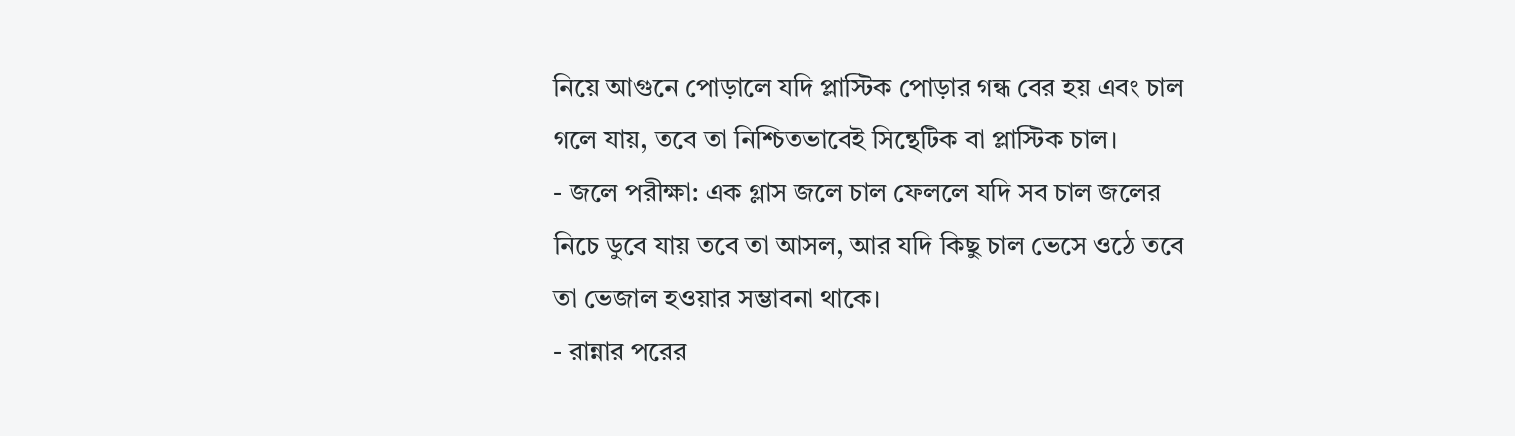নিয়ে আগুনে পোড়ালে যদি প্লাস্টিক পোড়ার গন্ধ বের হয় এবং চাল গলে যায়, তবে তা নিশ্চিতভাবেই সিন্থেটিক বা প্লাস্টিক চাল।
- জলে পরীক্ষা: এক গ্লাস জলে চাল ফেললে যদি সব চাল জলের নিচে ডুবে যায় তবে তা আসল, আর যদি কিছু চাল ভেসে ওঠে তবে তা ভেজাল হওয়ার সম্ভাবনা থাকে।
- রান্নার পরের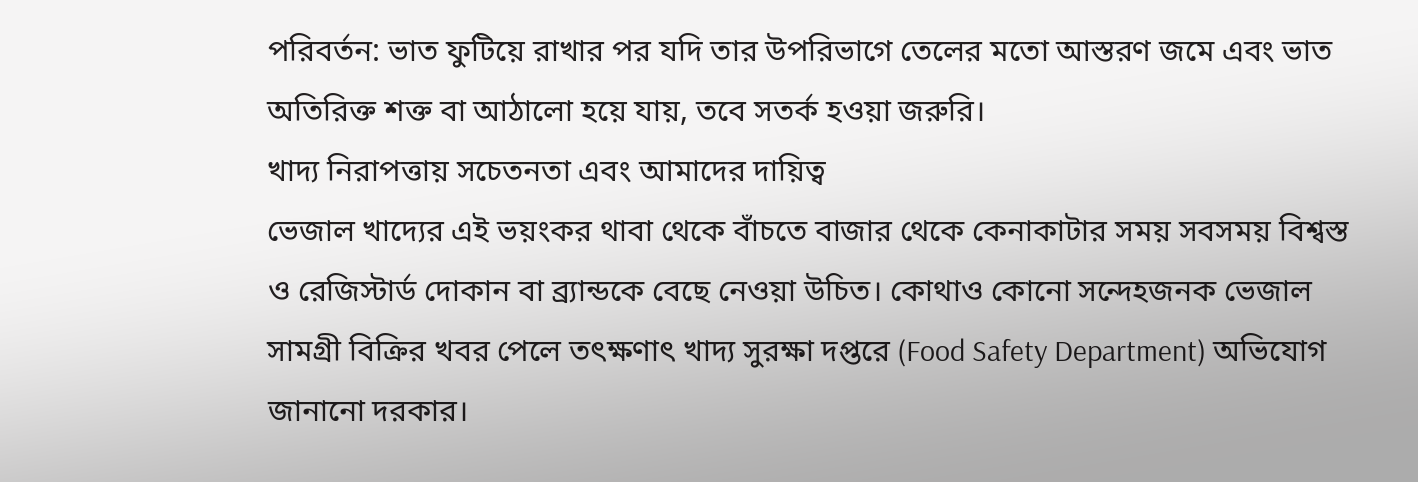পরিবর্তন: ভাত ফুটিয়ে রাখার পর যদি তার উপরিভাগে তেলের মতো আস্তরণ জমে এবং ভাত অতিরিক্ত শক্ত বা আঠালো হয়ে যায়, তবে সতর্ক হওয়া জরুরি।
খাদ্য নিরাপত্তায় সচেতনতা এবং আমাদের দায়িত্ব
ভেজাল খাদ্যের এই ভয়ংকর থাবা থেকে বাঁচতে বাজার থেকে কেনাকাটার সময় সবসময় বিশ্বস্ত ও রেজিস্টার্ড দোকান বা ব্র্যান্ডকে বেছে নেওয়া উচিত। কোথাও কোনো সন্দেহজনক ভেজাল সামগ্রী বিক্রির খবর পেলে তৎক্ষণাৎ খাদ্য সুরক্ষা দপ্তরে (Food Safety Department) অভিযোগ জানানো দরকার।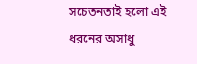সচেতনতাই হলো এই ধরনের অসাধু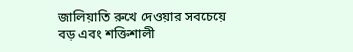জালিয়াতি রুখে দেওয়ার সবচেয়ে বড় এবং শক্তিশালী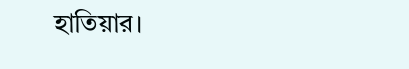হাতিয়ার।